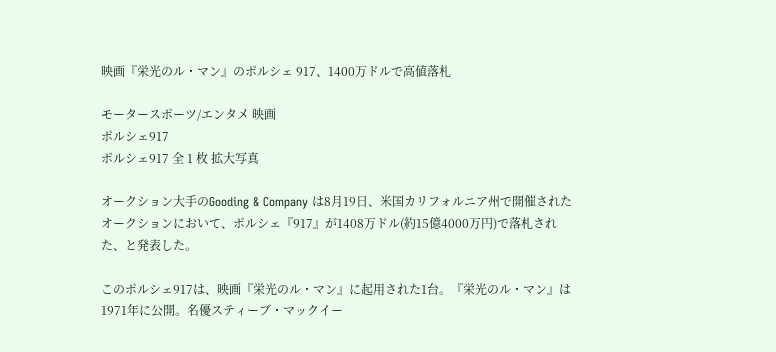映画『栄光のル・マン』のポルシェ 917、1400万ドルで高値落札

モータースポーツ/エンタメ 映画
ポルシェ917
ポルシェ917 全 1 枚 拡大写真

オークション大手のGooding & Company は8月19日、米国カリフォルニア州で開催されたオークションにおいて、ポルシェ『917』が1408万ドル(約15億4000万円)で落札された、と発表した。

このポルシェ917は、映画『栄光のル・マン』に起用された1台。『栄光のル・マン』は1971年に公開。名優スティーブ・マックイー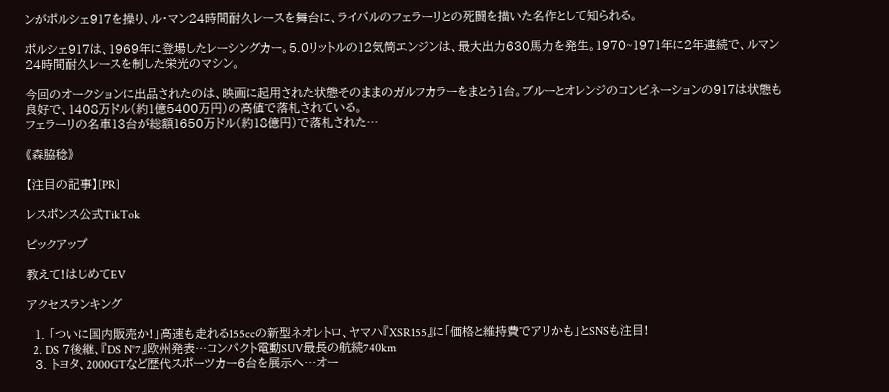ンがポルシェ917を操り、ル・マン24時間耐久レースを舞台に、ライバルのフェラーリとの死闘を描いた名作として知られる。

ポルシェ917は、1969年に登場したレーシングカー。5.0リットルの12気筒エンジンは、最大出力630馬力を発生。1970~1971年に2年連続で、ルマン24時間耐久レースを制した栄光のマシン。

今回のオークションに出品されたのは、映画に起用された状態そのままのガルフカラーをまとう1台。ブルーとオレンジのコンビネーションの917は状態も良好で、1408万ドル(約1億5400万円)の高値で落札されている。
フェラーリの名車13台が総額1650万ドル(約18億円)で落札された…

《森脇稔》

【注目の記事】[PR]

レスポンス公式TikTok

ピックアップ

教えて!はじめてEV

アクセスランキング

  1. 「ついに国内販売か!」高速も走れる155ccの新型ネオレトロ、ヤマハ『XSR155』に「価格と維持費でアリかも」とSNSも注目!
  2. DS 7後継、『DS N°7』欧州発表…コンパクト電動SUV最長の航続740km
  3. トヨタ、2000GTなど歴代スポーツカー6台を展示へ…オー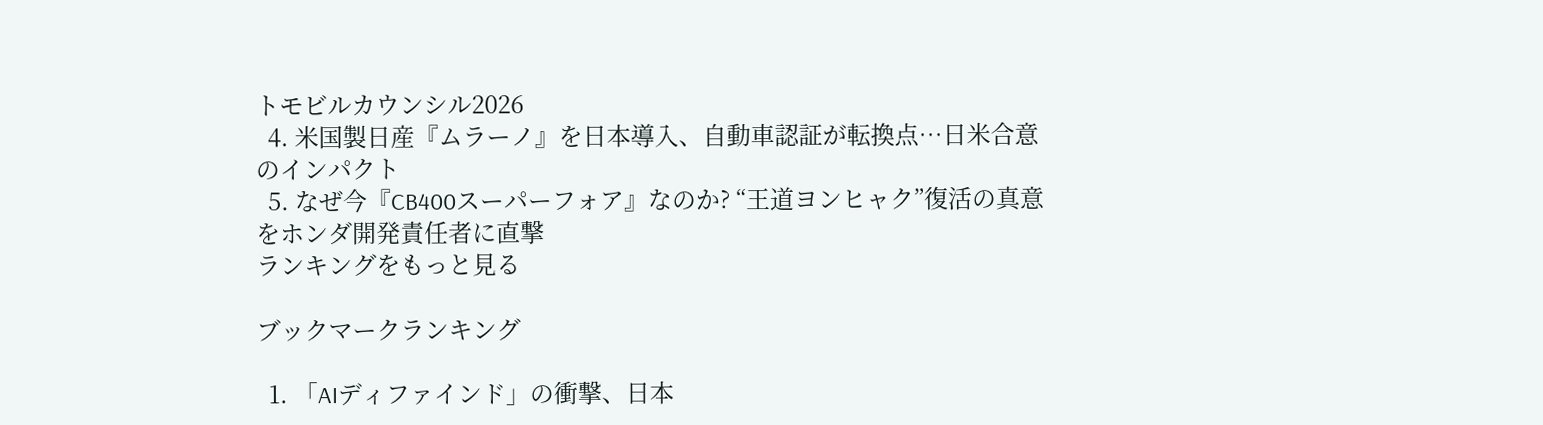トモビルカウンシル2026
  4. 米国製日産『ムラーノ』を日本導入、自動車認証が転換点…日米合意のインパクト
  5. なぜ今『CB400スーパーフォア』なのか? “王道ヨンヒャク”復活の真意をホンダ開発責任者に直撃
ランキングをもっと見る

ブックマークランキング

  1. 「AIディファインド」の衝撃、日本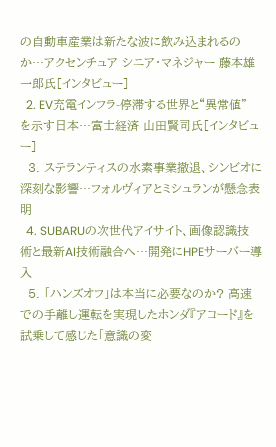の自動車産業は新たな波に飲み込まれるのか…アクセンチュア シニア・マネジャー 藤本雄一郎氏[インタビュー]
  2. EV充電インフラ-停滞する世界と“異常値”を示す日本…富士経済 山田賢司氏[インタビュー]
  3. ステランティスの水素事業撤退、シンビオに深刻な影響…フォルヴィアとミシュランが懸念表明
  4. SUBARUの次世代アイサイト、画像認識技術と最新AI技術融合へ…開発にHPEサーバー導入
  5. 「ハンズオフ」は本当に必要なのか? 高速での手離し運転を実現したホンダ『アコード』を試乗して感じた「意識の変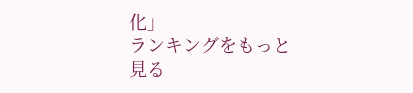化」
ランキングをもっと見る